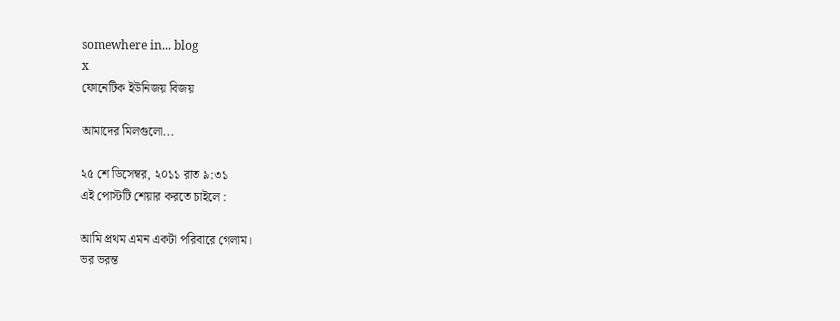somewhere in... blog
x
ফোনেটিক ইউনিজয় বিজয়

আমাদের মিলগুলো...

২৫ শে ডিসেম্বর, ২০১১ রাত ৯:৩১
এই পোস্টটি শেয়ার করতে চাইলে :

আমি প্রথম এমন একটা পরিবারে গেলাম।
ভর ভরন্ত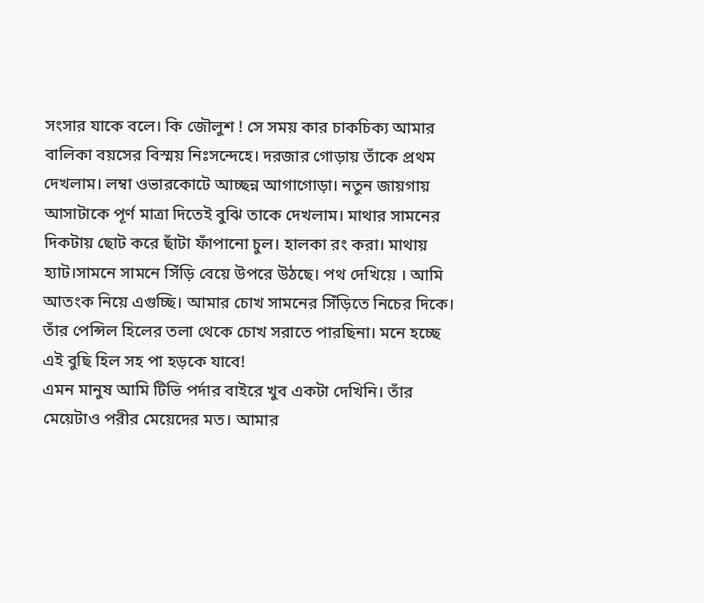সংসার যাকে বলে। কি জৌলুশ ! সে সময় কার চাকচিক্য আমার বালিকা বয়সের বিস্ময় নিঃসন্দেহে। দরজার গোড়ায় তাঁকে প্রথম দেখলাম। লম্বা ওভারকোটে আচ্ছন্ন আগাগোড়া। নতুন জায়গায় আসাটাকে পূর্ণ মাত্রা দিতেই বুঝি তাকে দেখলাম। মাথার সামনের দিকটায় ছোট করে ছাঁটা ফাঁপানো চুল। হালকা রং করা। মাথায় হ্যাট।সামনে সামনে সিঁড়ি বেয়ে উপরে উঠছে। পথ দেখিয়ে । আমি আতংক নিয়ে এগুচ্ছি। আমার চোখ সামনের সিঁড়িতে নিচের দিকে। তাঁর পেন্সিল হিলের তলা থেকে চোখ সরাতে পারছিনা। মনে হচ্ছে এই বুছি হিল সহ পা হড়কে যাবে!
এমন মানুষ আমি টিভি পর্দার বাইরে খুব একটা দেখিনি। তাঁর মেয়েটাও পরীর মেয়েদের মত। আমার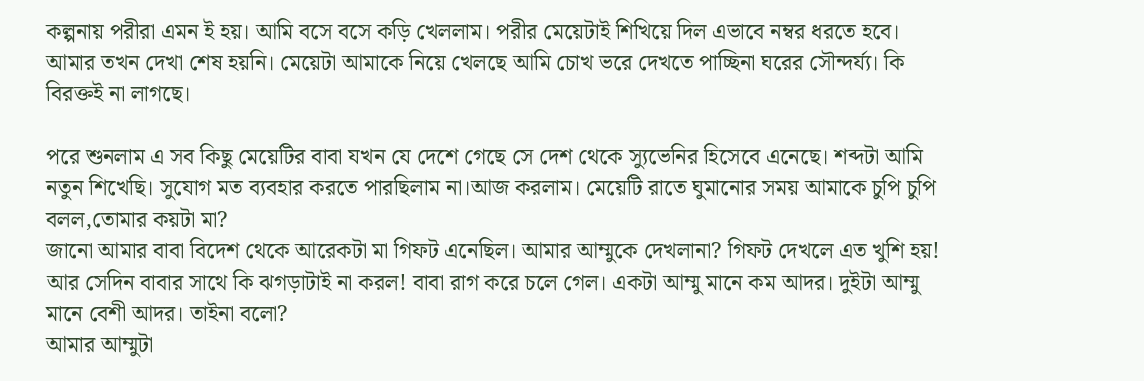কল্পনায় পরীরা এমন ই হয়। আমি বসে বসে কড়ি খেললাম। পরীর মেয়েটাই শিখিয়ে দিল এভাবে নম্বর ধরতে হবে। আমার তখন দেখা শেষ হয়নি। মেয়েটা আমাকে নিয়ে খেলছে আমি চোখ ভরে দেখতে পাচ্ছিনা ঘরের সৌন্দর্য্য। কি বিরক্তই না লাগছে।

পরে শুনলাম এ সব কিছু মেয়েটির বাবা যখন যে দেশে গেছে সে দেশ থেকে স্যুভেনির হিসেবে এনেছে। শব্দটা আমি নতুন শিখেছি। সুযোগ মত ব্যবহার করতে পারছিলাম না।আজ করলাম। মেয়েটি রাতে ঘুমানোর সময় আমাকে চুপি চুপি বলল,তোমার কয়টা মা?
জানো আমার বাবা বিদেশ থেকে আরেকটা মা গিফট এনেছিল। আমার আম্মুকে দেখলানা? গিফট দেখলে এত খুশি হয়! আর সেদিন বাবার সাথে কি ঝগড়াটাই না করল! বাবা রাগ করে চলে গেল। একটা আম্মু মানে কম আদর। দুইটা আম্মু মানে বেশী আদর। তাইনা বলো?
আমার আম্মুটা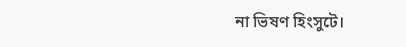না ভিষণ হিংসুটে।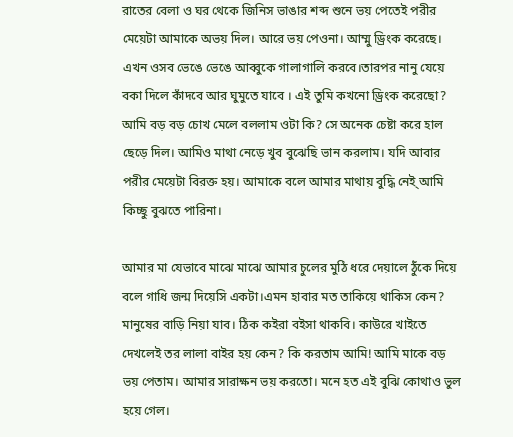রাতের বেলা ও ঘর থেকে জিনিস ভাঙার শব্দ শুনে ভয় পেতেই পরীর মেয়েটা আমাকে অভয় দিল। আরে ভয় পেওনা। আম্মু ড্রিংক করেছে। এখন ওসব ভেঙে ভেঙে আব্বুকে গালাগালি করবে।তারপর নানু যেয়ে বকা দিলে কাঁদবে আর ঘুমুতে যাবে । এই তুমি কখনো ড্রিংক করেছো? আমি বড় বড় চোখ মেলে বললাম ওটা কি? সে অনেক চেষ্টা করে হাল ছেড়ে দিল। আমিও মাথা নেড়ে খুব বুঝেছি ভান করলাম। যদি আবার পরীর মেয়েটা বিরক্ত হয়। আমাকে বলে আমার মাথায় বুদ্ধি নেই্ আমি কিচ্ছু বুঝতে পারিনা।

আমার মা যেভাবে মাঝে মাঝে আমার চুলের মুঠি ধরে দেয়ালে ঠুঁকে দিয়ে বলে গাধি জন্ম দিয়েসি একটা।এমন হাবার মত তাকিয়ে থাকিস কেন? মানুষের বাড়ি নিয়া যাব। ঠিক কইরা বইসা থাকবি। কাউরে খাইতে দেখলেই তর লালা বাইর হয় কেন? কি করতাম আমি! আমি মাকে বড় ভয় পেতাম। আমার সারাক্ষন ভয় করতো। মনে হত এই বুঝি কোথাও ভুল হয়ে গেল।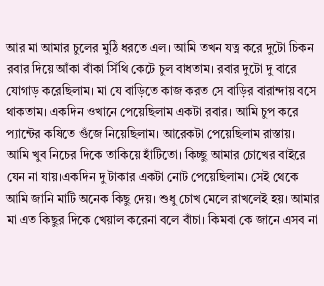আর মা আমার চুলের মুঠি ধরতে এল। আমি তখন যত্ন করে দুটো চিকন রবার দিয়ে আঁকা বাঁকা সিঁথি কেটে চুল বাধতাম। রবার দুটো দু বারে যোগাড় করেছিলাম। মা যে বাড়িতে কাজ করত সে বাড়ির বারান্দায় বসে থাকতাম। একদিন ওখানে পেয়েছিলাম একটা রবার। আমি চুপ করে প্যান্টের কষিতে গুঁজে নিয়েছিলাম। আরেকটা পেয়েছিলাম রাস্তায়। আমি খুব নিচের দিকে তাকিয়ে হাঁটিতো। কিচ্ছু আমার চোখের বাইরে যেন না যায়।একদিন দু টাকার একটা নোট পেয়েছিলাম। সেই থেকে আমি জানি মাটি অনেক কিছু দেয়। শুধু চোখ মেলে রাখলেই হয়। আমার মা এত কিছুর দিকে খেয়াল করেনা বলে বাঁচা। কিমবা কে জানে এসব না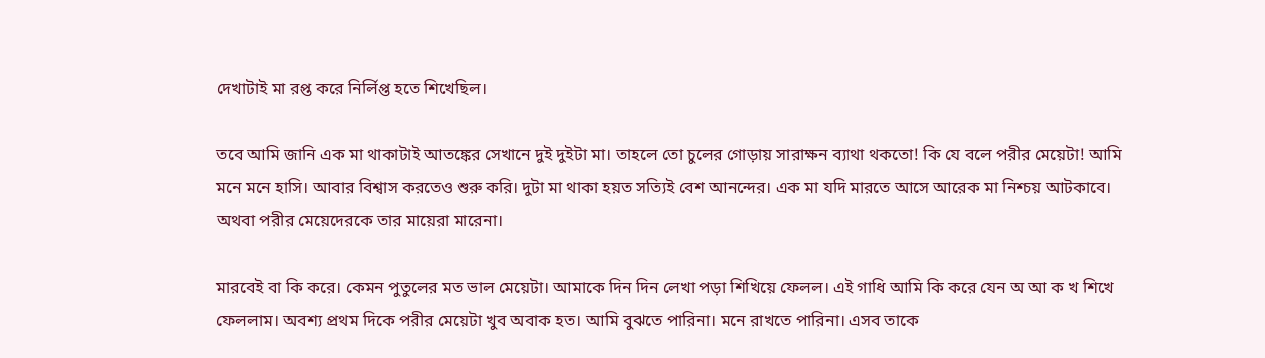দেখাটাই মা রপ্ত করে নির্লিপ্ত হতে শিখেছিল।

তবে আমি জানি এক মা থাকাটাই আতঙ্কের সেখানে দুই দুইটা মা। তাহলে তো চুলের গোড়ায় সারাক্ষন ব্যাথা থকতো! কি যে বলে পরীর মেয়েটা! আমি মনে মনে হাসি। আবার বিশ্বাস করতেও শুরু করি। দুটা মা থাকা হয়ত সত্যিই বেশ আনন্দের। এক মা যদি মারতে আসে আরেক মা নিশ্চয় আটকাবে। অথবা পরীর মেয়েদেরকে তার মায়েরা মারেনা।

মারবেই বা কি করে। কেমন পুতুলের মত ভাল মেয়েটা। আমাকে দিন দিন লেখা পড়া শিখিয়ে ফেলল। এই গাধি আমি কি করে যেন অ আ ক খ শিখে ফেললাম। অবশ্য প্রথম দিকে পরীর মেয়েটা খুব অবাক হত। আমি বুঝতে পারিনা। মনে রাখতে পারিনা। এসব তাকে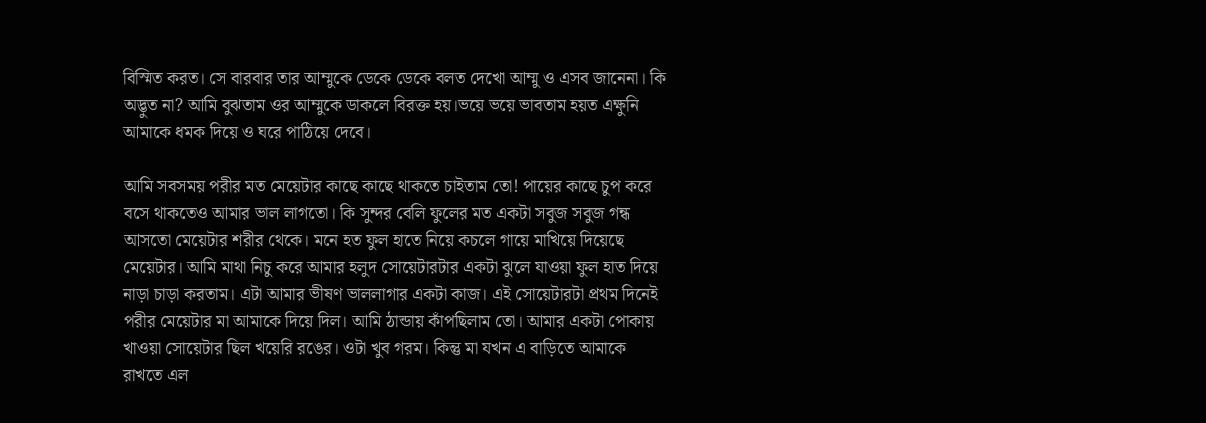বিস্মিত করত। সে বারবার তার আম্মুকে ডেকে ডেকে বলত দেখো আম্মু ও এসব জানেনা। কি অদ্ভুত না? আমি বুঝতাম ওর আম্মুকে ডাকলে বিরক্ত হয়।ভয়ে ভয়ে ভাবতাম হয়ত এক্ষুনি আমাকে ধমক দিয়ে ও ঘরে পাঠিয়ে দেবে।

আমি সবসময় পরীর মত মেয়েটার কাছে কাছে থাকতে চাইতাম তো! পায়ের কাছে চুপ করে বসে থাকতেও আমার ভাল লাগতো। কি সুন্দর বেলি ফুলের মত একটা সবুজ সবুজ গন্ধ আসতো মেয়েটার শরীর থেকে। মনে হত ফুল হাতে নিয়ে কচলে গায়ে মাখিয়ে দিয়েছে মেয়েটার। আমি মাথা নিচু করে আমার হলুদ সোয়েটারটার একটা ঝুলে যাওয়া ফুল হাত দিয়ে নাড়া চাড়া করতাম। এটা আমার ভীষণ ভাললাগার একটা কাজ। এই সোয়েটারটা প্রথম দিনেই পরীর মেয়েটার মা আমাকে দিয়ে দিল। আমি ঠান্ডায় কাঁপছিলাম তো। আমার একটা পোকায় খাওয়া সোয়েটার ছিল খয়েরি রঙের। ওটা খুব গরম। কিন্তু মা যখন এ বাড়িতে আমাকে রাখতে এল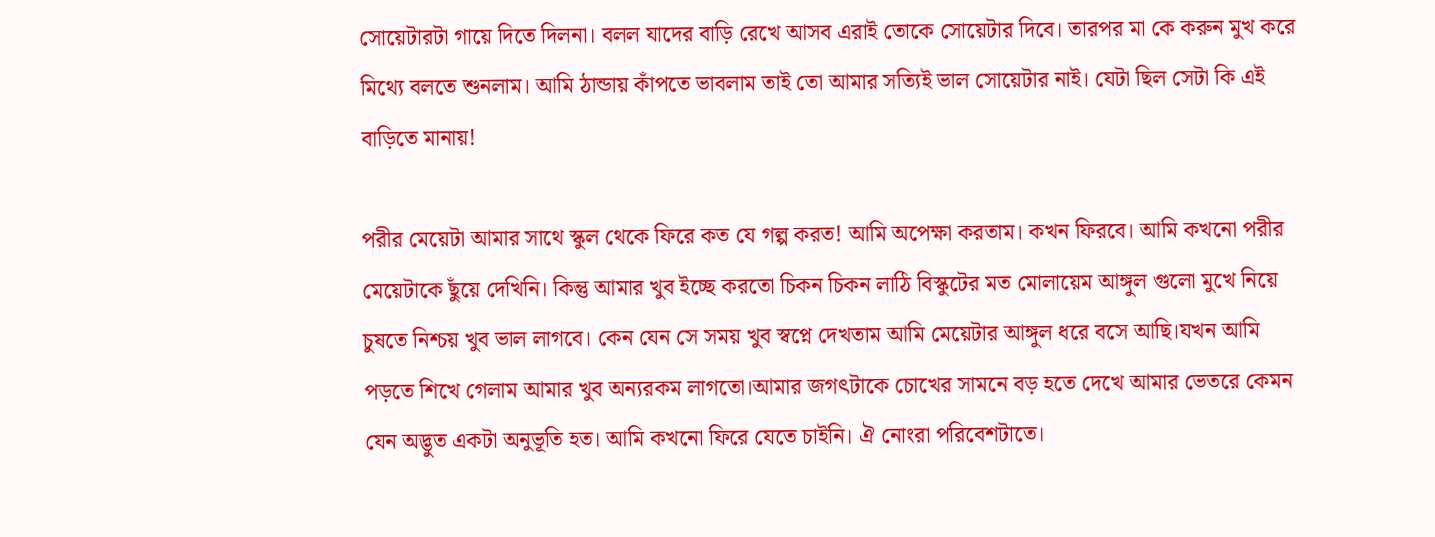সোয়েটারটা গায়ে দিতে দিলনা। বলল যাদের বাড়ি রেখে আসব এরাই তোকে সোয়েটার দিবে। তারপর মা কে করুন মুখ করে মিথ্যে বলতে শুনলাম। আমি ঠান্ডায় কাঁপতে ভাবলাম তাই তো আমার সত্যিই ভাল সোয়েটার নাই। যেটা ছিল সেটা কি এই বাড়িতে মানায়!

পরীর মেয়েটা আমার সাথে স্কুল থেকে ফিরে কত যে গল্প করত! আমি অপেক্ষা করতাম। কখন ফিরবে। আমি কখনো পরীর মেয়েটাকে ছুঁয়ে দেখিনি। কিন্তু আমার খুব ইচ্ছে করতো চিকন চিকন লাঠি বিস্কুটের মত মোলায়েম আঙ্গুল গুলো মুখে নিয়ে চুষতে নিশ্চয় খুব ভাল লাগবে। কেন যেন সে সময় খুব স্বপ্নে দেখতাম আমি মেয়েটার আঙ্গুল ধরে বসে আছি।যখন আমি পড়তে শিখে গেলাম আমার খুব অন্যরকম লাগতো।আমার জগৎটাকে চোখের সামনে বড় হতে দেখে আমার ভেতরে কেমন যেন অদ্ভুত একটা অনুভূতি হত। আমি কখনো ফিরে যেতে চাইনি। ঐ নোংরা পরিবেশটাতে।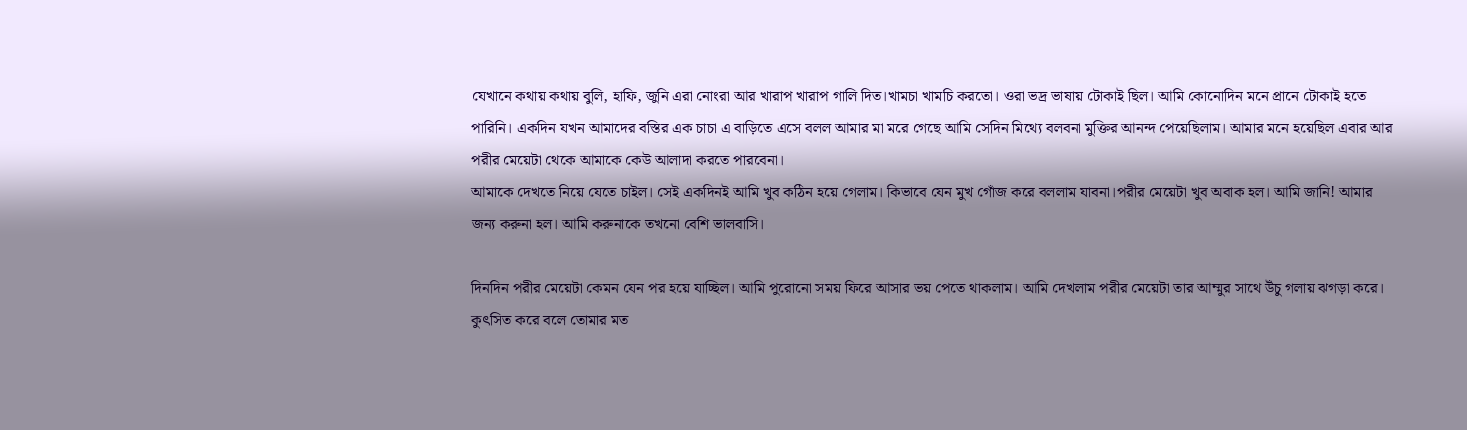যেখানে কথায় কথায় বুলি, হাফি, জুনি এরা নোংরা আর খারাপ খারাপ গালি দিত।খামচা খামচি করতো। ওরা ভদ্র ভাষায় টোকাই ছিল। আমি কোনোদিন মনে প্রানে টোকাই হতে পারিনি। একদিন যখন আমাদের বস্তির এক চাচা এ বাড়িতে এসে বলল আমার মা মরে গেছে আমি সেদিন মিথ্যে বলবনা মুক্তির আনন্দ পেয়েছিলাম। আমার মনে হয়েছিল এবার আর পরীর মেয়েটা থেকে আমাকে কেউ আলাদা করতে পারবেনা।
আমাকে দেখতে নিয়ে যেতে চাইল। সেই একদিনই আমি খুব কঠিন হয়ে গেলাম। কিভাবে যেন মুখ গোঁজ করে বললাম যাবনা।পরীর মেয়েটা খুব অবাক হল। আমি জানি! আমার জন্য করুনা হল। আমি করুনাকে তখনো বেশি ভালবাসি।

দিনদিন পরীর মেয়েটা কেমন যেন পর হয়ে যাচ্ছিল। আমি পুরোনো সময় ফিরে আসার ভয় পেতে থাকলাম। আমি দেখলাম পরীর মেয়েটা তার আম্মুর সাথে উঁচু গলায় ঝগড়া করে। কুৎসিত করে বলে তোমার মত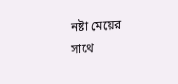নষ্টা মেয়ের সাথে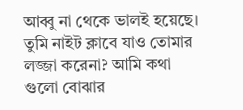আব্বু না থেকে ভালই হয়েছে। তুমি নাইট ক্লাবে যাও তোমার লজ্জা করেনা? আমি কথা গুলো বোঝার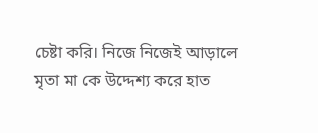চেষ্টা করি। নিজে নিজেই আড়ালে মৃতা মা কে উদ্দেশ্য করে হাত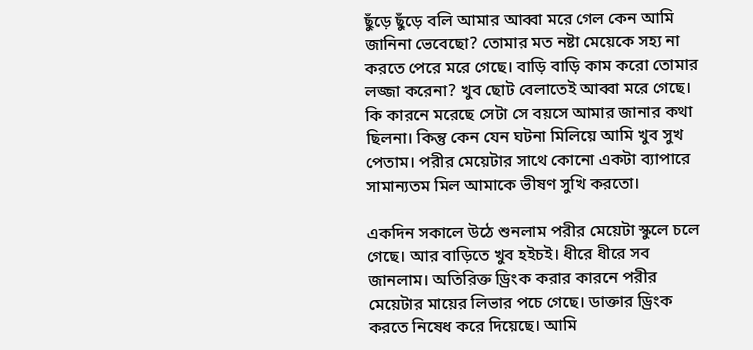ছুঁড়ে ছুঁড়ে বলি আমার আব্বা মরে গেল কেন আমি জানিনা ভেবেছো? তোমার মত নষ্টা মেয়েকে সহ্য না করতে পেরে মরে গেছে। বাড়ি বাড়ি কাম করো তোমার লজ্জা করেনা? খুব ছোট বেলাতেই আব্বা মরে গেছে। কি কারনে মরেছে সেটা সে বয়সে আমার জানার কথা ছিলনা। কিন্তু কেন যেন ঘটনা মিলিয়ে আমি খুব সুখ পেতাম। পরীর মেয়েটার সাথে কোনো একটা ব্যাপারে সামান্যতম মিল আমাকে ভীষণ সুখি করতো।

একদিন সকালে উঠে শুনলাম পরীর মেয়েটা স্কুলে চলে গেছে। আর বাড়িতে খুব হইচই। ধীরে ধীরে সব জানলাম। অতিরিক্ত ড্রিংক করার কারনে পরীর মেয়েটার মায়ের লিভার পচে গেছে। ডাক্তার ড্রিংক করতে নিষেধ করে দিয়েছে। আমি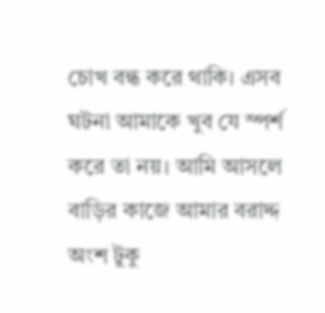চোখ বন্ধ করে থাকি। এসব ঘটনা আমাকে খুব যে স্পর্শ করে তা নয়। আমি আসলে বাড়ির কাজে আমার বরাদ্দ অংশ টুকু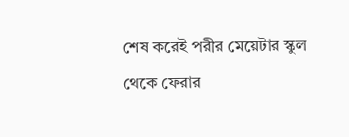শেষ করেই পরীর মেয়েটার স্কুল থেকে ফেরার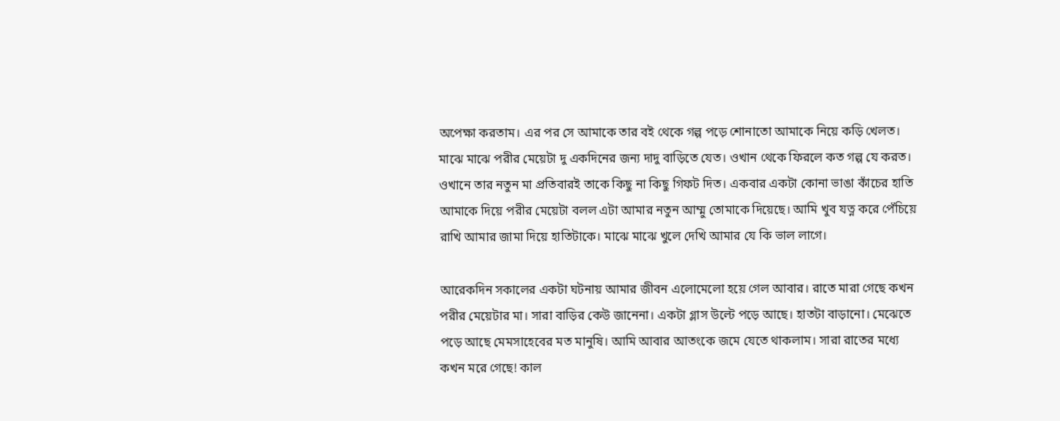অপেক্ষা করতাম। এর পর সে আমাকে তার বই থেকে গল্প পড়ে শোনাতো আমাকে নিয়ে কড়ি খেলত। মাঝে মাঝে পরীর মেয়েটা দু একদিনের জন্য দাদু বাড়িতে যেত। ওখান থেকে ফিরলে কত গল্প যে করত। ওখানে তার নতুন মা প্রতিবারই তাকে কিছু না কিছু গিফট দিত। একবার একটা কোনা ভাঙা কাঁচের হাতি আমাকে দিয়ে পরীর মেয়েটা বলল এটা আমার নতুন আম্মু তোমাকে দিয়েছে। আমি খুব যত্ন করে পেঁচিয়ে রাখি আমার জামা দিয়ে হাতিটাকে। মাঝে মাঝে খুলে দেখি আমার যে কি ভাল লাগে।

আরেকদিন সকালের একটা ঘটনায় আমার জীবন এলোমেলো হয়ে গেল আবার। রাতে মারা গেছে কখন পরীর মেয়েটার মা। সারা বাড়ির কেউ জানেনা। একটা গ্লাস উল্টে পড়ে আছে। হাতটা বাড়ানো। মেঝেতে পড়ে আছে মেমসাহেবের মত মানুষি। আমি আবার আতংকে জমে যেতে থাকলাম। সারা রাতের মধ্যে কখন মরে গেছে! কাল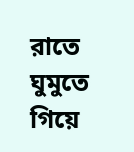রাতে ঘুমুতে গিয়ে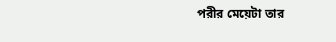পরীর মেয়েটা তার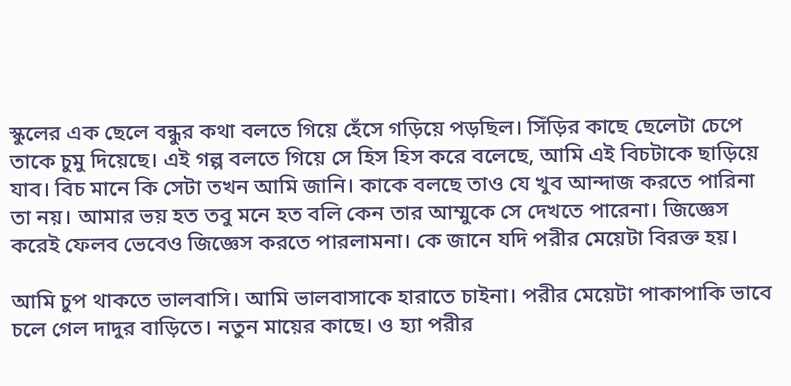স্কুলের এক ছেলে বন্ধুর কথা বলতে গিয়ে হেঁসে গড়িয়ে পড়ছিল। সিঁড়ির কাছে ছেলেটা চেপে তাকে চুমু দিয়েছে। এই গল্প বলতে গিয়ে সে হিস হিস করে বলেছে, আমি এই বিচটাকে ছাড়িয়ে যাব। বিচ মানে কি সেটা তখন আমি জানি। কাকে বলছে তাও যে খুব আন্দাজ করতে পারিনা তা নয়। আমার ভয় হত তবু মনে হত বলি কেন তার আম্মুকে সে দেখতে পারেনা। জিজ্ঞেস করেই ফেলব ভেবেও জিজ্ঞেস করতে পারলামনা। কে জানে যদি পরীর মেয়েটা বিরক্ত হয়।

আমি চুপ থাকতে ভালবাসি। আমি ভালবাসাকে হারাতে চাইনা। পরীর মেয়েটা পাকাপাকি ভাবে চলে গেল দাদুর বাড়িতে। নতুন মায়ের কাছে। ও হ্যা পরীর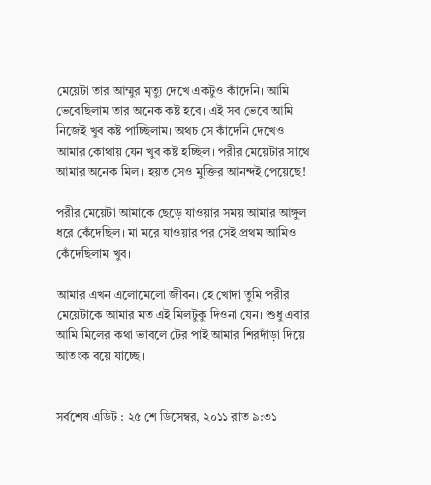মেয়েটা তার আম্মুর মৃত্যু দেখে একটুও কাঁদেনি। আমি ভেবেছিলাম তার অনেক কষ্ট হবে। এই সব ভেবে আমি নিজেই খুব কষ্ট পাচ্ছিলাম। অথচ সে কাঁদেনি দেখেও আমার কোথায় যেন খুব কষ্ট হচ্ছিল। পরীর মেয়েটার সাথে আমার অনেক মিল। হয়ত সেও মুক্তির আনন্দই পেয়েছে!

পরীর মেয়েটা আমাকে ছেড়ে যাওয়ার সময় আমার আঙ্গুল ধরে কেঁদেছিল। মা মরে যাওয়ার পর সেই প্রথম আমিও কেঁদেছিলাম খুব।

আমার এখন এলোমেলো জীবন। হে খোদা তুমি পরীর মেয়েটাকে আমার মত এই মিলটুকু দিওনা যেন। শুধু এবার আমি মিলের কথা ভাবলে টের পাই আমার শিরদাঁড়া দিয়ে আতংক বয়ে যাচ্ছে।


সর্বশেষ এডিট : ২৫ শে ডিসেম্বর, ২০১১ রাত ৯:৩১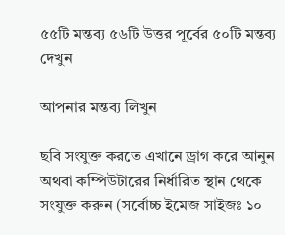৫৫টি মন্তব্য ৫৬টি উত্তর পূর্বের ৫০টি মন্তব্য দেখুন

আপনার মন্তব্য লিখুন

ছবি সংযুক্ত করতে এখানে ড্রাগ করে আনুন অথবা কম্পিউটারের নির্ধারিত স্থান থেকে সংযুক্ত করুন (সর্বোচ্চ ইমেজ সাইজঃ ১০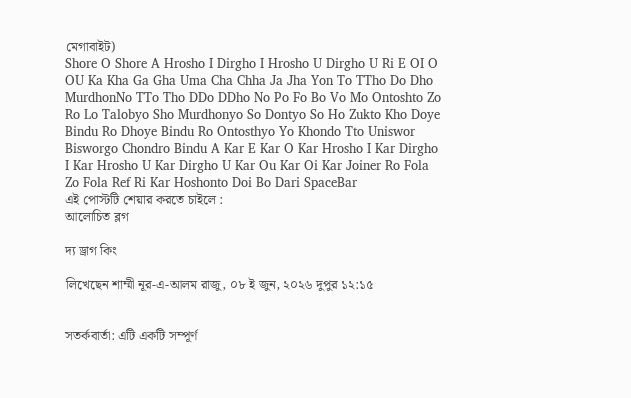মেগাবাইট)
Shore O Shore A Hrosho I Dirgho I Hrosho U Dirgho U Ri E OI O OU Ka Kha Ga Gha Uma Cha Chha Ja Jha Yon To TTho Do Dho MurdhonNo TTo Tho DDo DDho No Po Fo Bo Vo Mo Ontoshto Zo Ro Lo Talobyo Sho Murdhonyo So Dontyo So Ho Zukto Kho Doye Bindu Ro Dhoye Bindu Ro Ontosthyo Yo Khondo Tto Uniswor Bisworgo Chondro Bindu A Kar E Kar O Kar Hrosho I Kar Dirgho I Kar Hrosho U Kar Dirgho U Kar Ou Kar Oi Kar Joiner Ro Fola Zo Fola Ref Ri Kar Hoshonto Doi Bo Dari SpaceBar
এই পোস্টটি শেয়ার করতে চাইলে :
আলোচিত ব্লগ

দ্য ড্রাগ কিং

লিখেছেন শাম্মী নূর-এ-আলম রাজু, ০৮ ই জুন, ২০২৬ দুপুর ১২:১৫


সতর্কবার্তা: এটি একটি সম্পূর্ণ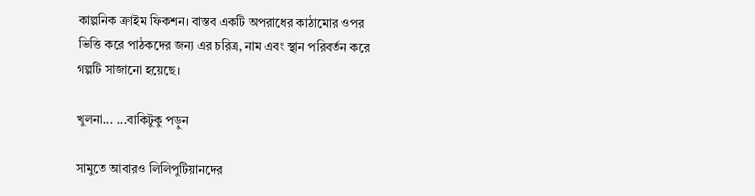কাল্পনিক ক্রাইম ফিকশন। বাস্তব একটি অপরাধের কাঠামোর ওপর ভিত্তি করে পাঠকদের জন্য এর চরিত্র, নাম এবং স্থান পরিবর্তন করে গল্পটি সাজানো হয়েছে।

খুলনা... ...বাকিটুকু পড়ুন

সামুতে আবারও লিলিপুটিয়ানদের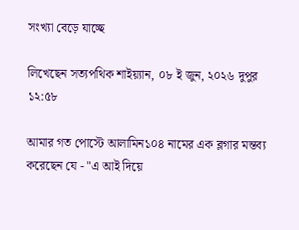সংখ্যা বেড়ে যাচ্ছে

লিখেছেন সত্যপথিক শাইয়্যান, ০৮ ই জুন, ২০২৬ দুপুর ১২:৫৮

আমার গত পোস্টে আলামিন১০৪ নামের এক ব্লগার মন্তব্য করেছেন যে - "এ আই দিয়ে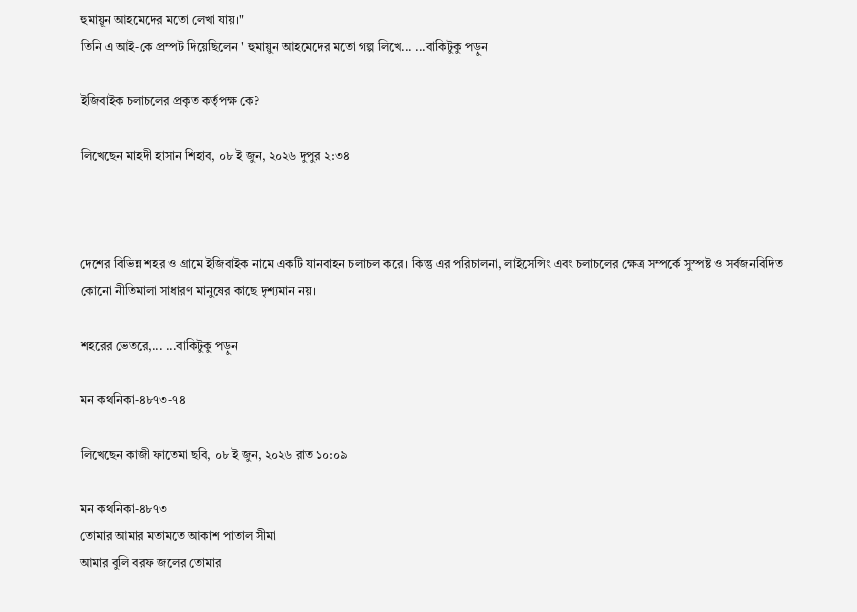হুমায়ূন আহমেদের মতো লেখা যায়।"
তিনি এ আই-কে প্রম্পট দিয়েছিলেন ' হুমায়ুন আহমেদের মতো গল্প লিখে... ...বাকিটুকু পড়ুন

ইজিবাইক চলাচলের প্রকৃত কর্তৃপক্ষ কে?

লিখেছেন মাহদী হাসান শিহাব, ০৮ ই জুন, ২০২৬ দুপুর ২:৩৪



দেশের বিভিন্ন শহর ও গ্রামে ইজিবাইক নামে একটি যানবাহন চলাচল করে। কিন্তু এর পরিচালনা, লাইসেন্সিং এবং চলাচলের ক্ষেত্র সম্পর্কে সুস্পষ্ট ও সর্বজনবিদিত কোনো নীতিমালা সাধারণ মানুষের কাছে দৃশ্যমান নয়।

শহরের ভেতরে,... ...বাকিটুকু পড়ুন

মন কথনিকা-৪৮৭৩-৭৪

লিখেছেন কাজী ফাতেমা ছবি, ০৮ ই জুন, ২০২৬ রাত ১০:০৯

মন কথনিকা-৪৮৭৩
তোমার আমার মতামতে আকাশ পাতাল সীমা
আমার বুলি বরফ জলের তোমার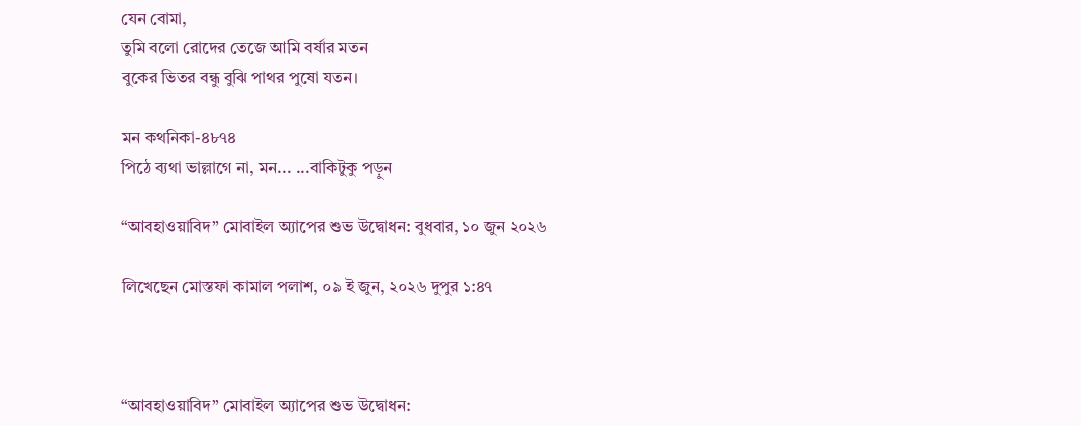যেন বোমা,
তুমি বলো রোদের তেজে আমি বর্ষার মতন
বুকের ভিতর বন্ধু বুঝি পাথর পুষো যতন।

মন কথনিকা-৪৮৭৪
পিঠে ব্যথা ভাল্লাগে না, মন... ...বাকিটুকু পড়ুন

“আবহাওয়াবিদ” মোবাইল অ্যাপের শুভ উদ্বোধন: বুধবার, ১০ জুন ২০২৬

লিখেছেন মোস্তফা কামাল পলাশ, ০৯ ই জুন, ২০২৬ দুপুর ১:৪৭



“আবহাওয়াবিদ” মোবাইল অ্যাপের শুভ উদ্বোধন: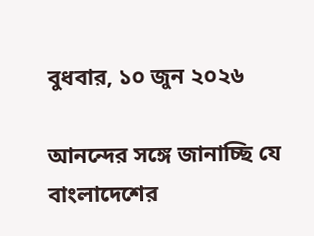বুধবার, ১০ জুন ২০২৬

আনন্দের সঙ্গে জানাচ্ছি যে বাংলাদেশের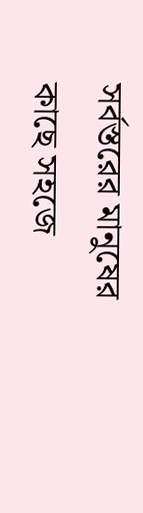সর্বস্তরের মানুষের কাছে সহজে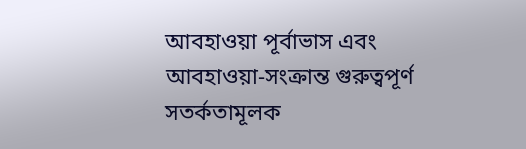আবহাওয়া পূর্বাভাস এবং আবহাওয়া-সংক্রান্ত গুরুত্বপূর্ণ সতর্কতামূলক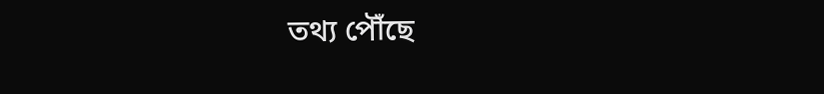তথ্য পৌঁছে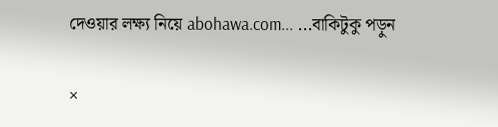দেওয়ার লক্ষ্য নিয়ে abohawa.com... ...বাকিটুকু পড়ুন

×